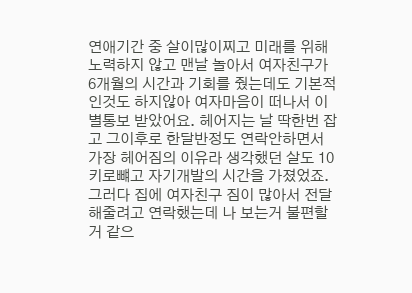연애기간 중 살이많이찌고 미래를 위해 노력하지 않고 맨날 놀아서 여자친구가 6개월의 시간과 기회를 줬는데도 기본적인것도 하지않아 여자마음이 떠나서 이별통보 받았어요. 헤어지는 날 딱한번 잡고 그이후로 한달반정도 연락안하면서 가장 헤어짐의 이유라 생각했던 살도 10키로뺴고 자기개발의 시간을 가졌었죠. 그러다 집에 여자친구 짐이 많아서 전달해줄려고 연락했는데 나 보는거 불편할거 같으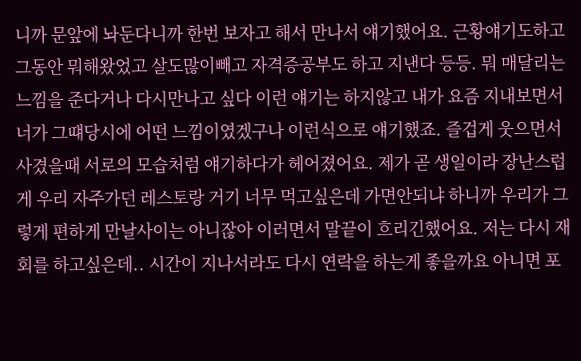니까 문앞에 놔둔다니까 한번 보자고 해서 만나서 얘기했어요. 근황얘기도하고 그동안 뭐해왔었고 살도많이빼고 자격증공부도 하고 지낸다 등등. 뭐 매달리는 느낌을 준다거나 다시만나고 싶다 이런 얘기는 하지않고 내가 요즘 지내보면서 너가 그떄당시에 어떤 느낌이였겠구나 이런식으로 얘기했죠. 즐겁게 웃으면서 사겼을때 서로의 모습처럼 얘기하다가 헤어졌어요. 제가 곧 생일이라 장난스럽게 우리 자주가던 레스토랑 거기 너무 먹고싶은데 가면안되냐 하니까 우리가 그렇게 편하게 만날사이는 아니잖아 이러면서 말끝이 흐리긴했어요. 저는 다시 재회를 하고싶은데.. 시간이 지나서라도 다시 연락을 하는게 좋을까요 아니면 포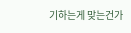기하는게 맞는건가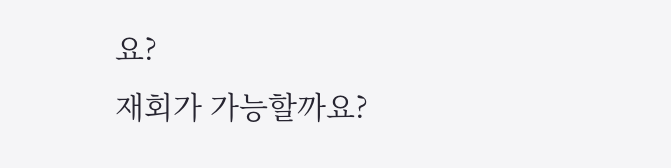요?
재회가 가능할까요?